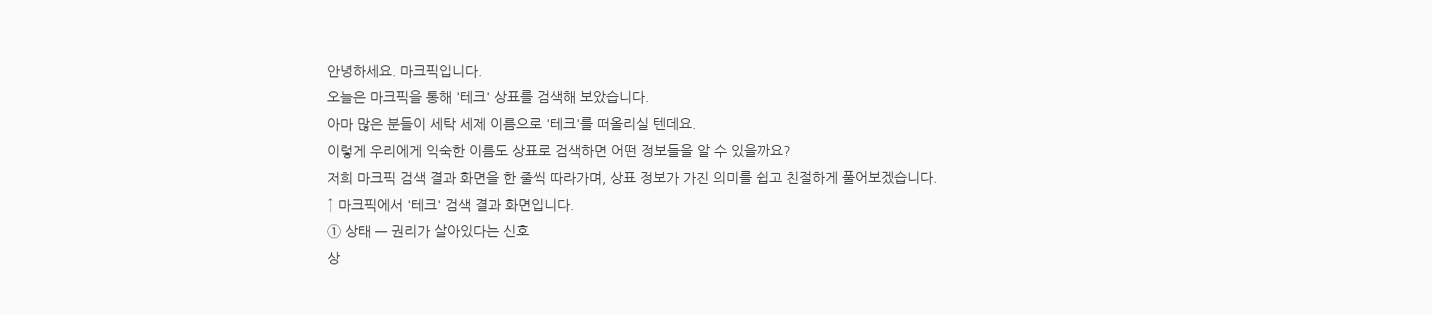안녕하세요. 마크픽입니다.
오늘은 마크픽을 통해 '테크' 상표를 검색해 보았습니다.
아마 많은 분들이 세탁 세제 이름으로 '테크'를 떠올리실 텐데요.
이렇게 우리에게 익숙한 이름도 상표로 검색하면 어떤 정보들을 알 수 있을까요?
저희 마크픽 검색 결과 화면을 한 줄씩 따라가며, 상표 정보가 가진 의미를 쉽고 친절하게 풀어보겠습니다.
↑ 마크픽에서 '테크' 검색 결과 화면입니다.
① 상태 — 권리가 살아있다는 신호
상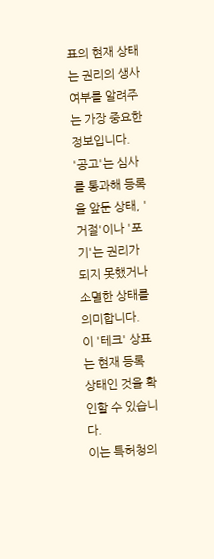표의 현재 상태는 권리의 생사 여부를 알려주는 가장 중요한 정보입니다.
'공고'는 심사를 통과해 등록을 앞둔 상태, '거절'이나 '포기'는 권리가 되지 못했거나 소멸한 상태를 의미합니다.
이 '테크' 상표는 현재 등록 상태인 것을 확인할 수 있습니다.
이는 특허청의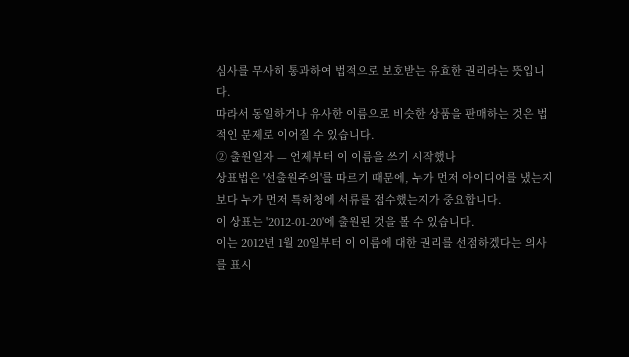심사를 무사히 통과하여 법적으로 보호받는 유효한 권리라는 뜻입니다.
따라서 동일하거나 유사한 이름으로 비슷한 상품을 판매하는 것은 법적인 문제로 이어질 수 있습니다.
② 출원일자 — 언제부터 이 이름을 쓰기 시작했나
상표법은 '선출원주의'를 따르기 때문에, 누가 먼저 아이디어를 냈는지보다 누가 먼저 특허청에 서류를 접수했는지가 중요합니다.
이 상표는 '2012-01-20'에 출원된 것을 볼 수 있습니다.
이는 2012년 1월 20일부터 이 이름에 대한 권리를 선점하겠다는 의사를 표시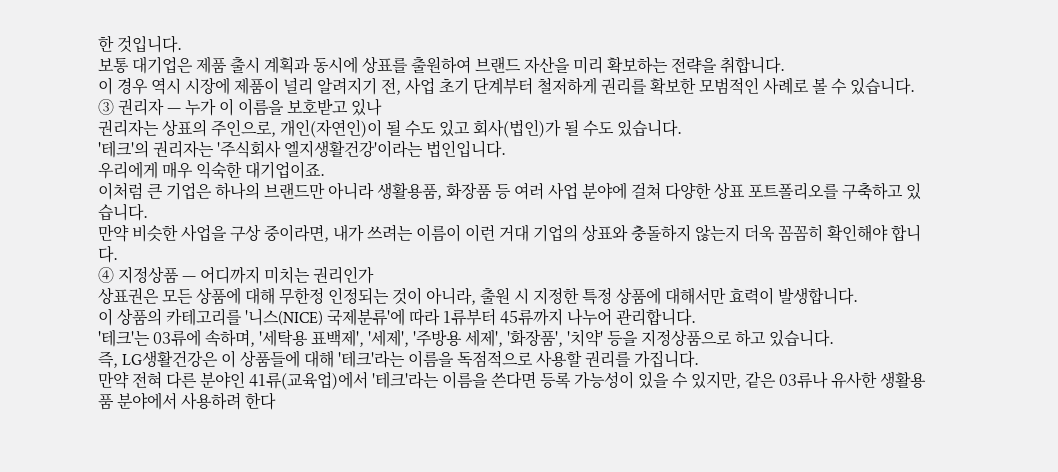한 것입니다.
보통 대기업은 제품 출시 계획과 동시에 상표를 출원하여 브랜드 자산을 미리 확보하는 전략을 취합니다.
이 경우 역시 시장에 제품이 널리 알려지기 전, 사업 초기 단계부터 철저하게 권리를 확보한 모범적인 사례로 볼 수 있습니다.
③ 권리자 — 누가 이 이름을 보호받고 있나
권리자는 상표의 주인으로, 개인(자연인)이 될 수도 있고 회사(법인)가 될 수도 있습니다.
'테크'의 권리자는 '주식회사 엘지생활건강'이라는 법인입니다.
우리에게 매우 익숙한 대기업이죠.
이처럼 큰 기업은 하나의 브랜드만 아니라 생활용품, 화장품 등 여러 사업 분야에 걸쳐 다양한 상표 포트폴리오를 구축하고 있습니다.
만약 비슷한 사업을 구상 중이라면, 내가 쓰려는 이름이 이런 거대 기업의 상표와 충돌하지 않는지 더욱 꼼꼼히 확인해야 합니다.
④ 지정상품 — 어디까지 미치는 권리인가
상표권은 모든 상품에 대해 무한정 인정되는 것이 아니라, 출원 시 지정한 특정 상품에 대해서만 효력이 발생합니다.
이 상품의 카테고리를 '니스(NICE) 국제분류'에 따라 1류부터 45류까지 나누어 관리합니다.
'테크'는 03류에 속하며, '세탁용 표백제', '세제', '주방용 세제', '화장품', '치약' 등을 지정상품으로 하고 있습니다.
즉, LG생활건강은 이 상품들에 대해 '테크'라는 이름을 독점적으로 사용할 권리를 가집니다.
만약 전혀 다른 분야인 41류(교육업)에서 '테크'라는 이름을 쓴다면 등록 가능성이 있을 수 있지만, 같은 03류나 유사한 생활용품 분야에서 사용하려 한다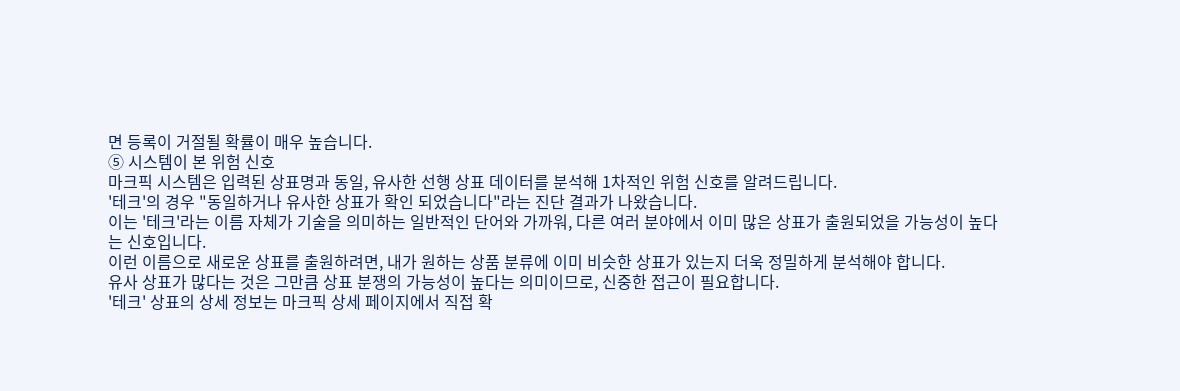면 등록이 거절될 확률이 매우 높습니다.
⑤ 시스템이 본 위험 신호
마크픽 시스템은 입력된 상표명과 동일, 유사한 선행 상표 데이터를 분석해 1차적인 위험 신호를 알려드립니다.
'테크'의 경우 "동일하거나 유사한 상표가 확인 되었습니다"라는 진단 결과가 나왔습니다.
이는 '테크'라는 이름 자체가 기술을 의미하는 일반적인 단어와 가까워, 다른 여러 분야에서 이미 많은 상표가 출원되었을 가능성이 높다는 신호입니다.
이런 이름으로 새로운 상표를 출원하려면, 내가 원하는 상품 분류에 이미 비슷한 상표가 있는지 더욱 정밀하게 분석해야 합니다.
유사 상표가 많다는 것은 그만큼 상표 분쟁의 가능성이 높다는 의미이므로, 신중한 접근이 필요합니다.
'테크' 상표의 상세 정보는 마크픽 상세 페이지에서 직접 확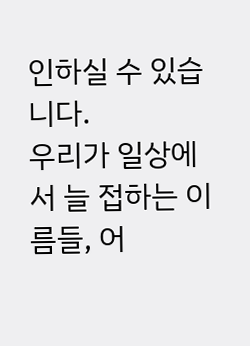인하실 수 있습니다.
우리가 일상에서 늘 접하는 이름들, 어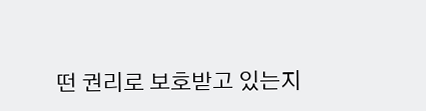떤 권리로 보호받고 있는지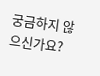궁금하지 않으신가요?